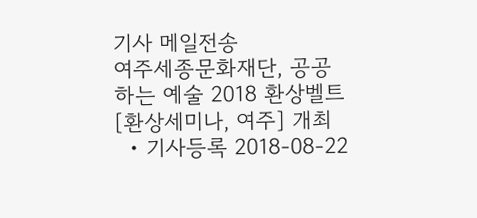기사 메일전송
여주세종문화재단, 공공하는 예술 2018 환상벨트[환상세미나, 여주] 개최
  • 기사등록 2018-08-22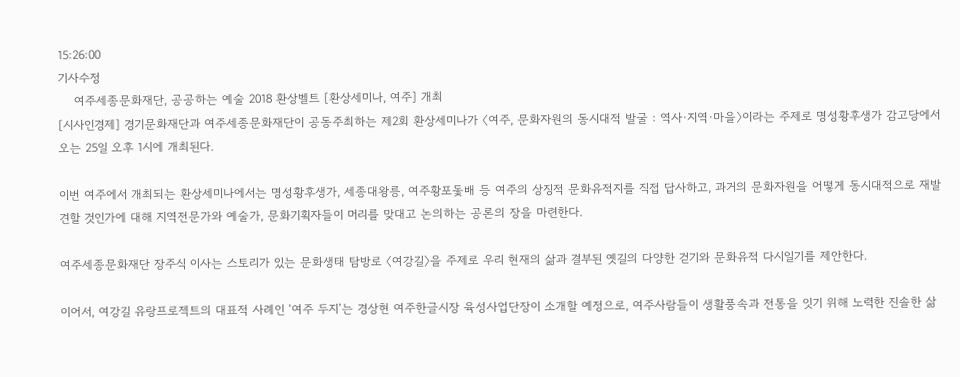15:26:00
기사수정
    여주세종문화재단, 공공하는 예술 2018 환상벨트 [환상세미나, 여주] 개최
[시사인경제] 경기문화재단과 여주세종문화재단이 공동주최하는 제2회 환상세미나가 〈여주, 문화자원의 동시대적 발굴 : 역사·지역·마을〉이라는 주제로 명성황후생가 감고당에서 오는 25일 오후 1시에 개최된다.

이번 여주에서 개최되는 환상세미나에서는 명성황후생가, 세종대왕릉, 여주황포돛배 등 여주의 상징적 문화유적지를 직접 답사하고, 과거의 문화자원을 어떻게 동시대적으로 재발견할 것인가에 대해 지역전문가와 예술가, 문화기획자들이 머리를 맞대고 논의하는 공론의 장을 마련한다.

여주세종문화재단 장주식 이사는 스토리가 있는 문화생태 탐방로 〈여강길〉을 주제로 우리 현재의 삶과 결부된 옛길의 다양한 걷기와 문화유적 다시일기를 제안한다.

이어서, 여강길 유랑프로젝트의 대표적 사례인 ‘여주 두지’는 경상현 여주한글시장 육성사업단장이 소개할 예정으로, 여주사람들이 생활풍속과 전통을 잇기 위해 노력한 진솔한 삶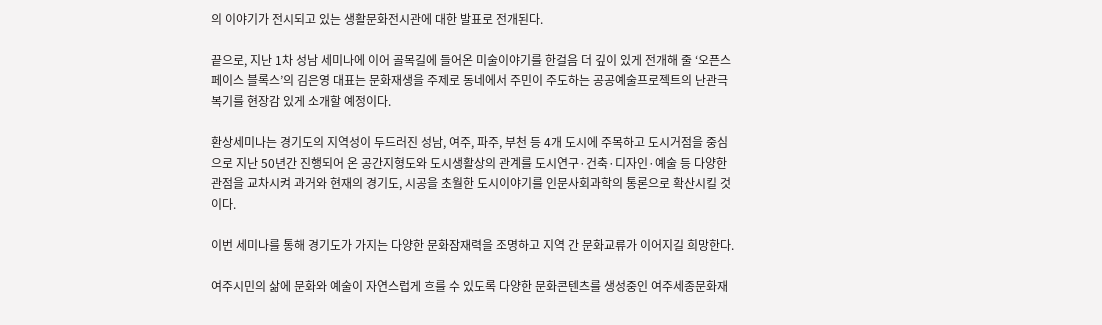의 이야기가 전시되고 있는 생활문화전시관에 대한 발표로 전개된다.

끝으로, 지난 1차 성남 세미나에 이어 골목길에 들어온 미술이야기를 한걸음 더 깊이 있게 전개해 줄 ‘오픈스페이스 블록스’의 김은영 대표는 문화재생을 주제로 동네에서 주민이 주도하는 공공예술프로젝트의 난관극복기를 현장감 있게 소개할 예정이다.

환상세미나는 경기도의 지역성이 두드러진 성남, 여주, 파주, 부천 등 4개 도시에 주목하고 도시거점을 중심으로 지난 50년간 진행되어 온 공간지형도와 도시생활상의 관계를 도시연구·건축·디자인·예술 등 다양한 관점을 교차시켜 과거와 현재의 경기도, 시공을 초월한 도시이야기를 인문사회과학의 통론으로 확산시킬 것이다.

이번 세미나를 통해 경기도가 가지는 다양한 문화잠재력을 조명하고 지역 간 문화교류가 이어지길 희망한다.

여주시민의 삶에 문화와 예술이 자연스럽게 흐를 수 있도록 다양한 문화콘텐츠를 생성중인 여주세종문화재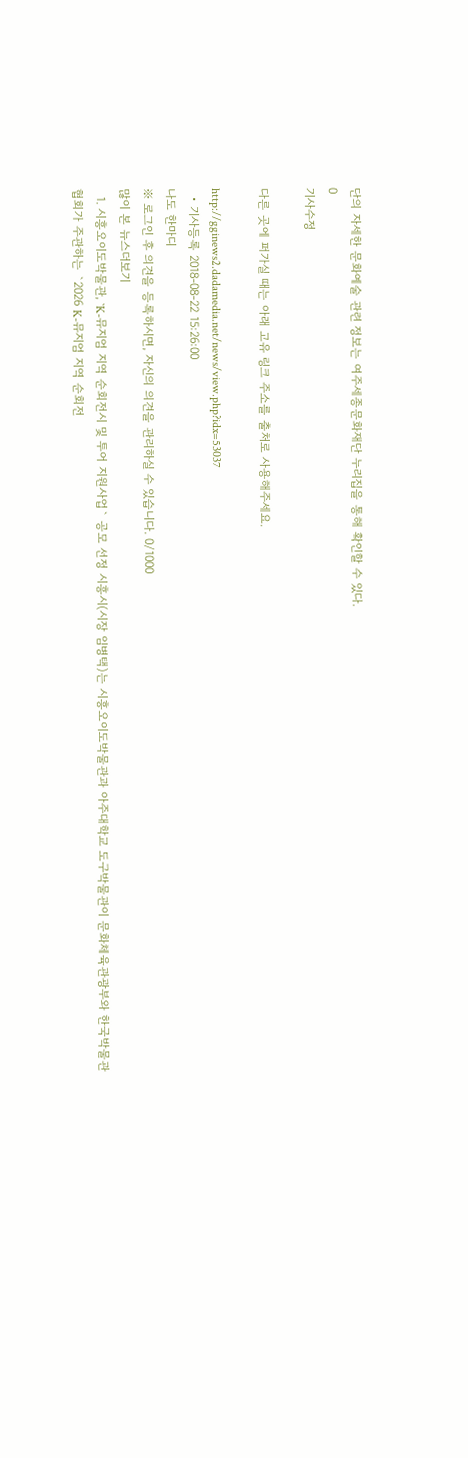단의 자세한 문화예술 관련 정보는 여주세종문화재단 누리집을 통해 확인할 수 있다.
0
기사수정

다른 곳에 퍼가실 때는 아래 고유 링크 주소를 출처로 사용해주세요.

http://gginews2.dadamedia.net/news/view.php?idx=53037
  • 기사등록 2018-08-22 15:26:00
나도 한마디
※ 로그인 후 의견을 등록하시면, 자신의 의견을 관리하실 수 있습니다. 0/1000
많이 본 뉴스더보기
  1. 시흥오이도박물관, `K-뮤지엄 지역 순회전시 및 투어 지원사업` 공모 선정 시흥시(시장 임병택)는 시흥오이도박물관과 아주대학교 도구박물관이 문화체육관광부와 한국박물관협회가 주관하는 `2026 K-뮤지엄 지역 순회전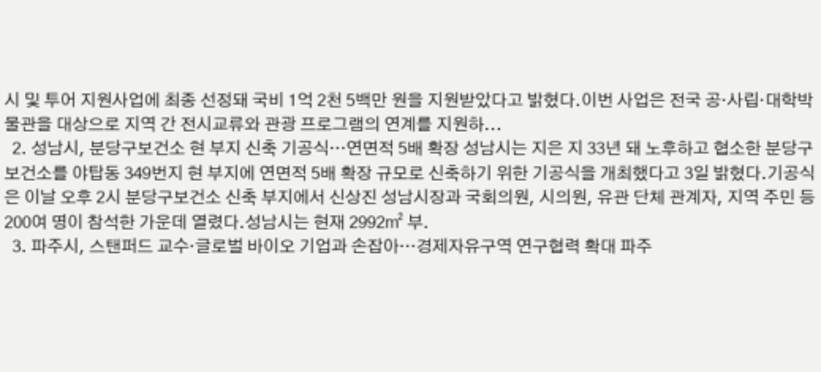시 및 투어 지원사업에 최종 선정돼 국비 1억 2천 5백만 원을 지원받았다고 밝혔다.이번 사업은 전국 공·사립·대학박물관을 대상으로 지역 간 전시교류와 관광 프로그램의 연계를 지원하...
  2. 성남시, 분당구보건소 현 부지 신축 기공식…연면적 5배 확장 성남시는 지은 지 33년 돼 노후하고 협소한 분당구보건소를 야탑동 349번지 현 부지에 연면적 5배 확장 규모로 신축하기 위한 기공식을 개최했다고 3일 밝혔다.기공식은 이날 오후 2시 분당구보건소 신축 부지에서 신상진 성남시장과 국회의원, 시의원, 유관 단체 관계자, 지역 주민 등 200여 명이 참석한 가운데 열렸다.성남시는 현재 2992㎡ 부.
  3. 파주시, 스탠퍼드 교수·글로벌 바이오 기업과 손잡아…경제자유구역 연구협력 확대 파주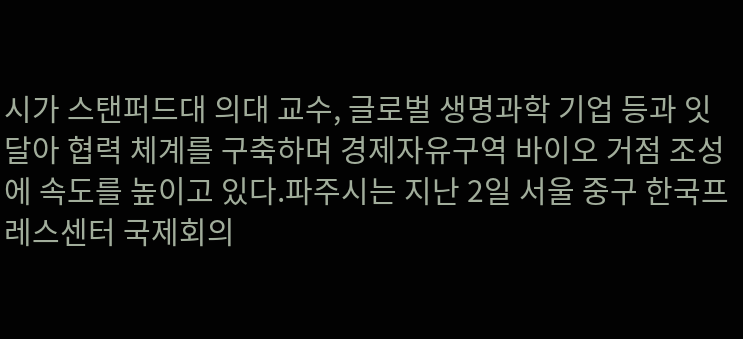시가 스탠퍼드대 의대 교수, 글로벌 생명과학 기업 등과 잇달아 협력 체계를 구축하며 경제자유구역 바이오 거점 조성에 속도를 높이고 있다.파주시는 지난 2일 서울 중구 한국프레스센터 국제회의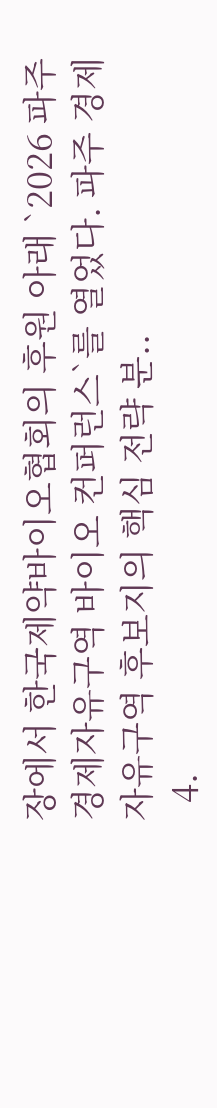장에서 한국제약바이오협회의 후원 아래 `2026 파주 경제자유구역 바이오 컨퍼런스`를 열었다. 파주 경제자유구역 후보지의 핵심 전략 분..
  4.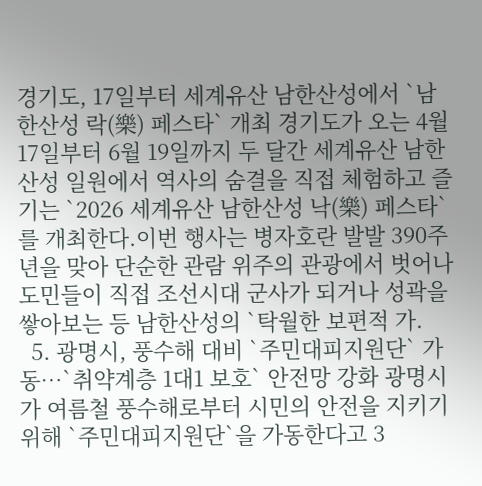경기도, 17일부터 세계유산 남한산성에서 `남한산성 락(樂) 페스타` 개최 경기도가 오는 4월 17일부터 6월 19일까지 두 달간 세계유산 남한산성 일원에서 역사의 숨결을 직접 체험하고 즐기는 `2026 세계유산 남한산성 낙(樂) 페스타`를 개최한다.이번 행사는 병자호란 발발 390주년을 맞아 단순한 관람 위주의 관광에서 벗어나 도민들이 직접 조선시대 군사가 되거나 성곽을 쌓아보는 등 남한산성의 `탁월한 보편적 가.
  5. 광명시, 풍수해 대비 `주민대피지원단` 가동…`취약계층 1대1 보호` 안전망 강화 광명시가 여름철 풍수해로부터 시민의 안전을 지키기 위해 `주민대피지원단`을 가동한다고 3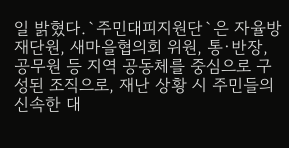일 밝혔다.`주민대피지원단`은 자율방재단원, 새마을협의회 위원, 통·반장, 공무원 등 지역 공동체를 중심으로 구성된 조직으로, 재난 상황 시 주민들의 신속한 대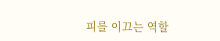피를 이끄는 역할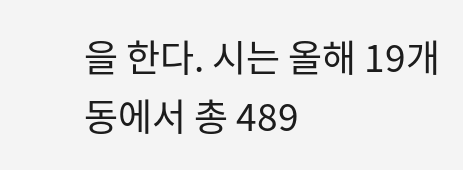을 한다. 시는 올해 19개 동에서 총 489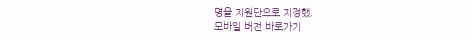명을 지원단으로 지정했.
모바일 버전 바로가기